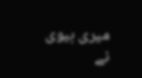میری بیوی نے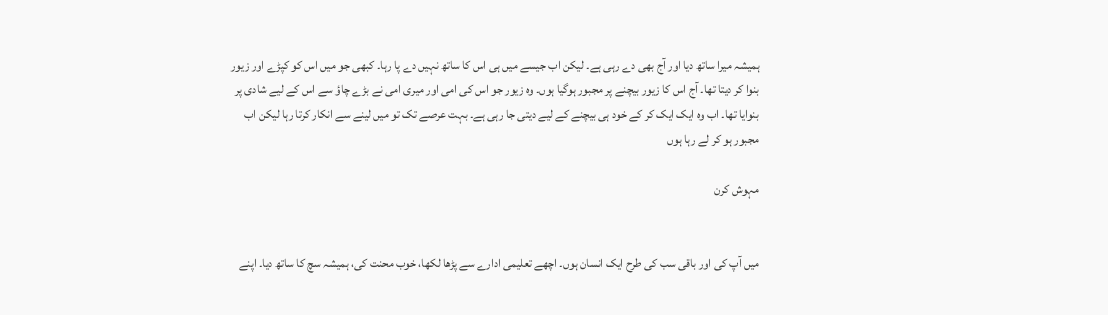ہمیشہ میرا ساتھ دیا اور آج بھی دے رہی ہے۔ لیکن اب جیسے میں ہی اس کا ساتھ نہیں دے پا رہا۔ کبھی جو میں اس کو کپڑے اور زیور بنوا کر دیتا تھا۔ آج اس کا زیور بیچنے پر مجبور ہوگیا ہوں۔ وہ زیور جو اس کی امی اور میری امی نے بڑے چاؤ سے اس کے لیے شادی پر بنوایا تھا۔ اب وہ ایک ایک کر کے خود ہی بیچنے کے لیے دیتی جا رہی ہے۔ بہت عرصے تک تو میں لینے سے انکار کرتا رہا لیکن اب مجبور ہو کر لے رہا ہوں

مہوش کرن


میں آپ کی اور باقی سب کی طرح ایک انسان ہوں۔ اچھے تعلیمی ادارے سے پڑھا لکھا، خوب محنت کی، ہمیشہ سچ کا ساتھ دیا۔ اپنے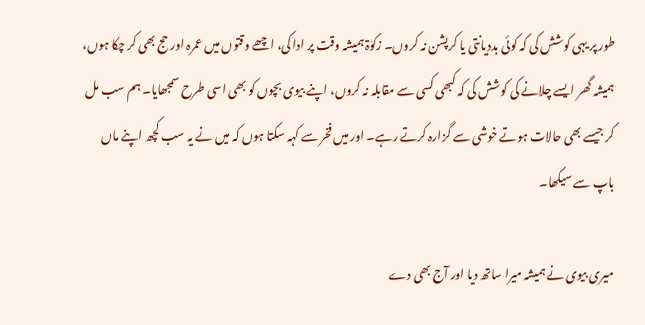طور پر یہی کوشش کی کہ کوئی بددیانتی یا کرپشن نہ کروں۔ زکوٰۃ ہمیشہ وقت پر ادا کی، اچھے وقتوں میں عمرہ اور حج بھی کر چکا ہوں، ہمیشہ گھر ایسے چلانے کی کوشش کی کہ کبھی کسی سے مقابلہ نہ کروں، اپنے بیوی بچوں کو بھی اسی طرح سمجھایا۔ ہم سب مل کر جیسے بھی حالات ہوتے خوشی سے گزارہ کرتے رہے۔ اور میں فخر سے کہہ سکتا ہوں کہ میں نے یہ سب کچھ اپنے ماں باپ سے سیکھا۔

میری بیوی نے ہمیشہ میرا ساتھ دیا اور آج بھی دے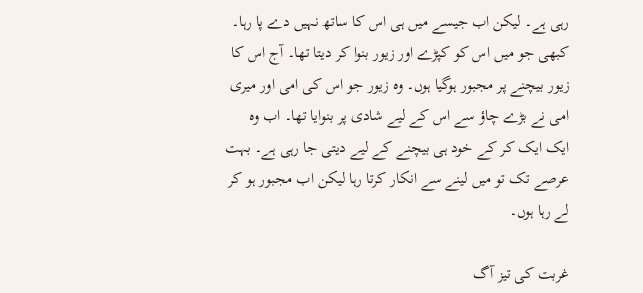رہی ہے۔ لیکن اب جیسے میں ہی اس کا ساتھ نہیں دے پا رہا۔ کبھی جو میں اس کو کپڑے اور زیور بنوا کر دیتا تھا۔ آج اس کا زیور بیچنے پر مجبور ہوگیا ہوں۔ وہ زیور جو اس کی امی اور میری امی نے بڑے چاؤ سے اس کے لیے شادی پر بنوایا تھا۔ اب وہ ایک ایک کر کے خود ہی بیچنے کے لیے دیتی جا رہی ہے۔ بہت عرصے تک تو میں لینے سے انکار کرتا رہا لیکن اب مجبور ہو کر لے رہا ہوں۔

غربت کی تیز آگ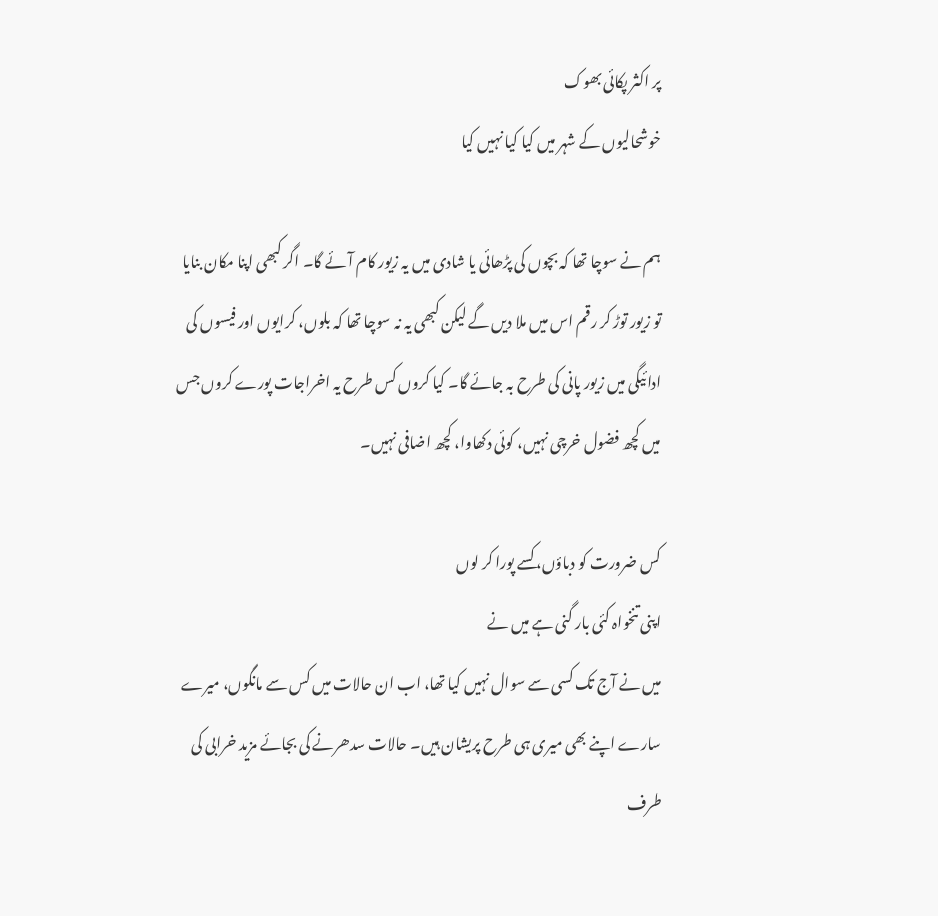پر اکثر پکائی بھوک
خوشحالیوں کے شہر میں کیا کیا نہیں کیا

ہم نے سوچا تھا کہ بچوں کی پڑھائی یا شادی میں یہ زیور کام آئے گا۔ اگر کبھی اپنا مکان بنایا تو زیور توڑ کر رقم اس میں ملا دیں گے لیکن کبھی یہ نہ سوچا تھا کہ بلوں، کرایوں اور فیسوں کی ادائیگی میں زیور پانی کی طرح بہ جائے گا۔ کیا کروں کس طرح یہ اخراجات پورے کروں جس میں کچھ فضول خرچی نہیں، کوئی دکھاوا، کچھ اضافی نہیں۔

کس ضرورت کو دباؤں، کسے پورا کر لوں
اپنی تنخواہ کئی بار گنی ہے میں نے
میں نے آج تک کسی سے سوال نہیں کیا تھا، اب ان حالات میں کس سے مانگوں، میرے سارے اپنے بھی میری ہی طرح پریشان ہیں۔ حالات سدھرنے کی بجائے مزید خرابی کی طرف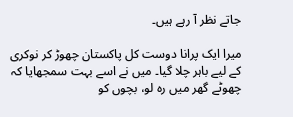جاتے نظر آ رہے ہیں۔

میرا ایک پرانا دوست کل پاکستان چھوڑ کر نوکری کے لیے باہر چلا گیا۔ میں نے اسے بہت سمجھایا کہ چھوٹے گھر میں رہ لو، بچوں کو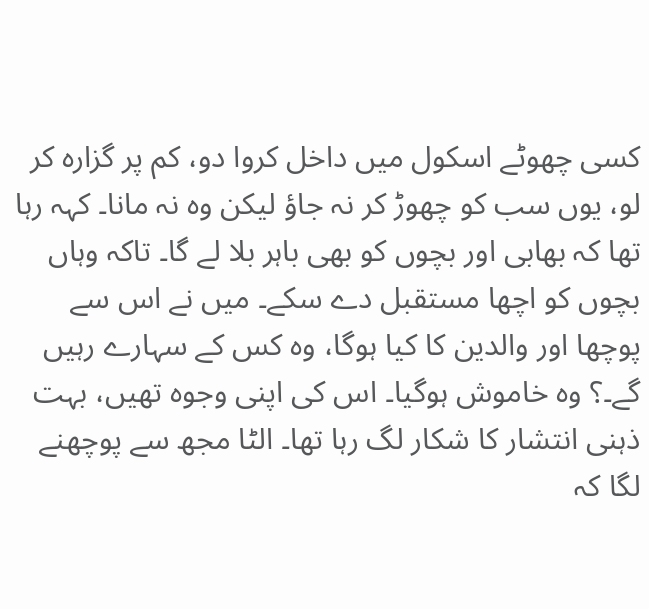کسی چھوٹے اسکول میں داخل کروا دو، کم پر گزارہ کر لو، یوں سب کو چھوڑ کر نہ جاؤ لیکن وہ نہ مانا۔ کہہ رہا تھا کہ بھابی اور بچوں کو بھی باہر بلا لے گا۔ تاکہ وہاں بچوں کو اچھا مستقبل دے سکے۔ میں نے اس سے پوچھا اور والدین کا کیا ہوگا، وہ کس کے سہارے رہیں گے۔؟ وہ خاموش ہوگیا۔ اس کی اپنی وجوہ تھیں، بہت ذہنی انتشار کا شکار لگ رہا تھا۔ الٹا مجھ سے پوچھنے لگا کہ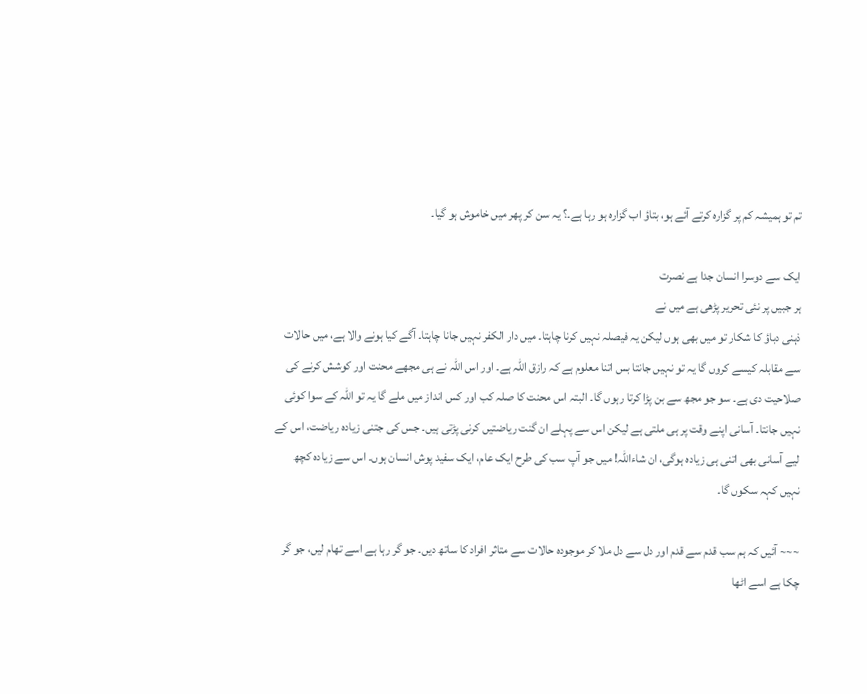تم تو ہمیشہ کم پر گزارہ کرتے آئے ہو، بتاؤ اب گزارہ ہو رہا ہے۔؟ یہ سن کر پھر میں خاموش ہو گیا۔

ایک سے دوسرا انسان جدا ہے نصرت
ہر جبیں پر نئی تحریر پڑھی ہے میں نے
ذہنی دباؤ کا شکار تو میں بھی ہوں لیکن یہ فیصلہ نہیں کرنا چاہتا۔ میں دار الکفر نہیں جانا چاہتا۔ آگے کیا ہونے والا ہے، میں حالات سے مقابلہ کیسے کروں گا یہ تو نہیں جانتا بس اتنا معلوم ہے کہ رازق اللہ ہے۔ اور اس اللہ نے ہی مجھے محنت اور کوشش کرنے کی صلاحیت دی ہے۔ سو جو مجھ سے بن پڑا کرتا رہوں گا۔ البتہ اس محنت کا صلہ کب اور کس انداز میں ملے گا یہ تو اللہ کے سوا کوئی نہیں جانتا۔ آسانی اپنے وقت پر ہی ملتی ہے لیکن اس سے پہلے ان گنت ریاضتیں کرنی پڑتی ہیں۔ جس کی جتنی زیادہ ریاضت، اس کے لیے آسانی بھی اتنی ہی زیادہ ہوگی، ان شاءاللہ! میں جو آپ سب کی طرح ایک عام، ایک سفید پوش انسان ہوں۔ اس سے زیادہ کچھ نہیں کہہ سکوں گا۔

~~~ آئیں کہ ہم سب قدم سے قدم اور دل سے دل ملا کر موجودہ حالات سے متاثر افراد کا ساتھ دیں۔ جو گر رہا ہے اسے تھام لیں، جو گر چکا ہے اسے اٹھا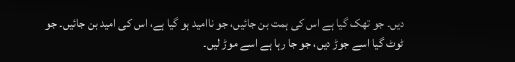دیں۔ جو تھک گیا ہے اس کی ہمت بن جائیں، جو ناامید ہو گیا ہے، اس کی امید بن جائیں۔ جو ٹوٹ گیا اسے جوڑ دیں، جو جا رہا ہے اسے موڑ لیں۔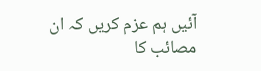آئیں ہم عزم کریں کہ ان مصائب کا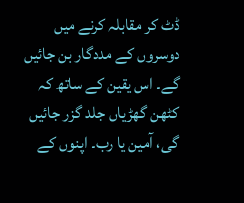ڈٹ کر مقابلہ کرنے میں دوسروں کے مددگار بن جائیں گے۔ اس یقین کے ساتھ کہ کٹھن گھڑیاں جلد گزر جائیں گی، آمین یا رب۔ اپنوں کے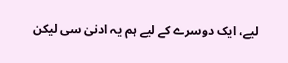لیے، ایک دوسرے کے لیے ہم یہ ادنیٰ سی لیکن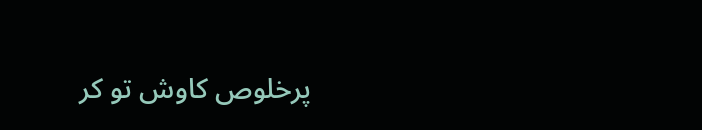پرخلوص کاوش تو کر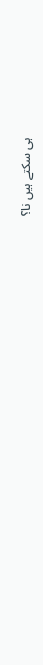ہی سکتے ہیں نا؟